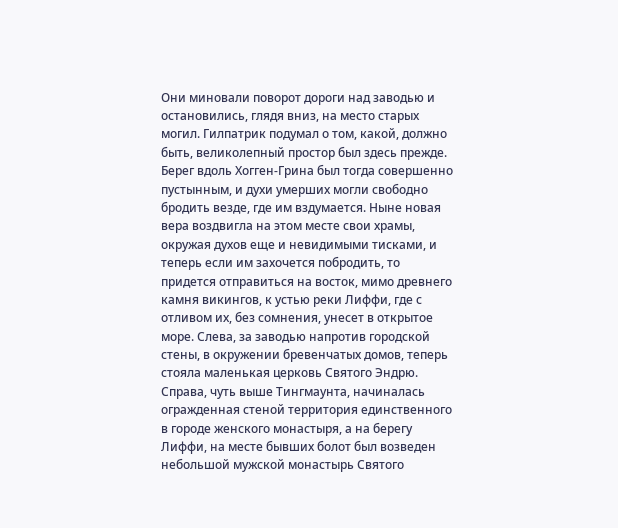Они миновали поворот дороги над заводью и остановились, глядя вниз, на место старых могил. Гилпатрик подумал о том, какой, должно быть, великолепный простор был здесь прежде. Берег вдоль Хогген-Грина был тогда совершенно пустынным, и духи умерших могли свободно бродить везде, где им вздумается. Ныне новая вера воздвигла на этом месте свои храмы, окружая духов еще и невидимыми тисками, и теперь если им захочется побродить, то придется отправиться на восток, мимо древнего камня викингов, к устью реки Лиффи, где с отливом их, без сомнения, унесет в открытое море. Слева, за заводью напротив городской стены, в окружении бревенчатых домов, теперь стояла маленькая церковь Святого Эндрю. Справа, чуть выше Тингмаунта, начиналась огражденная стеной территория единственного в городе женского монастыря, а на берегу Лиффи, на месте бывших болот был возведен небольшой мужской монастырь Святого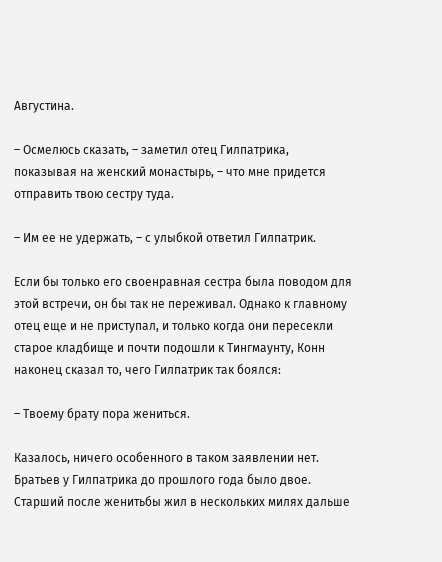Августина.

– Осмелюсь сказать, – заметил отец Гилпатрика, показывая на женский монастырь, – что мне придется отправить твою сестру туда.

– Им ее не удержать, – с улыбкой ответил Гилпатрик.

Если бы только его своенравная сестра была поводом для этой встречи, он бы так не переживал. Однако к главному отец еще и не приступал, и только когда они пересекли старое кладбище и почти подошли к Тингмаунту, Конн наконец сказал то, чего Гилпатрик так боялся:

– Твоему брату пора жениться.

Казалось, ничего особенного в таком заявлении нет. Братьев у Гилпатрика до прошлого года было двое. Старший после женитьбы жил в нескольких милях дальше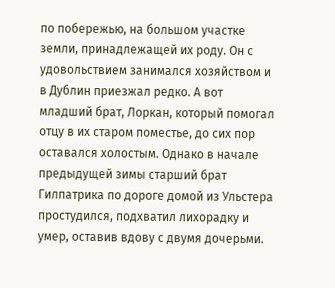по побережью, на большом участке земли, принадлежащей их роду. Он с удовольствием занимался хозяйством и в Дублин приезжал редко. А вот младший брат, Лоркан, который помогал отцу в их старом поместье, до сих пор оставался холостым. Однако в начале предыдущей зимы старший брат Гилпатрика по дороге домой из Ульстера простудился, подхватил лихорадку и умер, оставив вдову с двумя дочерьми.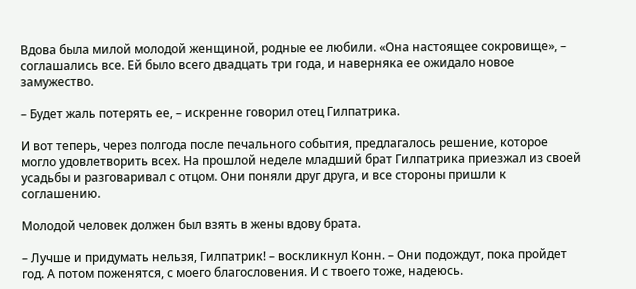Вдова была милой молодой женщиной, родные ее любили. «Она настоящее сокровище», – соглашались все. Ей было всего двадцать три года, и наверняка ее ожидало новое замужество.

– Будет жаль потерять ее, – искренне говорил отец Гилпатрика.

И вот теперь, через полгода после печального события, предлагалось решение, которое могло удовлетворить всех. На прошлой неделе младший брат Гилпатрика приезжал из своей усадьбы и разговаривал с отцом. Они поняли друг друга, и все стороны пришли к соглашению.

Молодой человек должен был взять в жены вдову брата.

– Лучше и придумать нельзя, Гилпатрик! – воскликнул Конн. – Они подождут, пока пройдет год. А потом поженятся, с моего благословения. И с твоего тоже, надеюсь.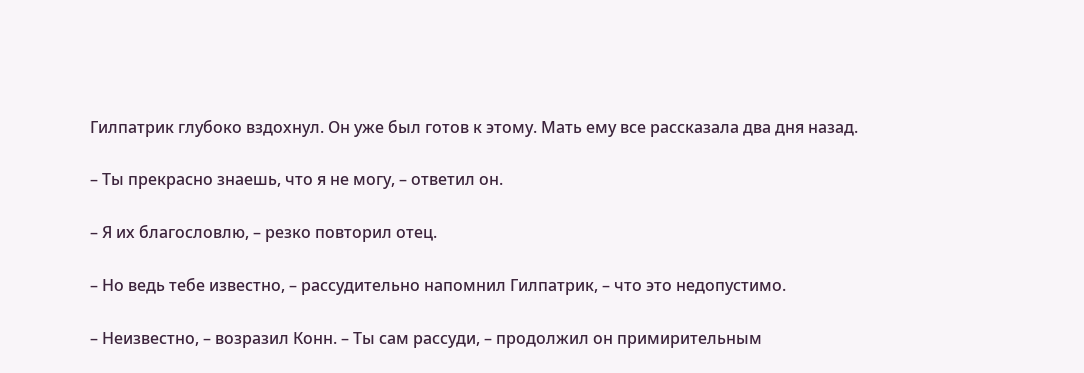Гилпатрик глубоко вздохнул. Он уже был готов к этому. Мать ему все рассказала два дня назад.

– Ты прекрасно знаешь, что я не могу, – ответил он.

– Я их благословлю, – резко повторил отец.

– Но ведь тебе известно, – рассудительно напомнил Гилпатрик, – что это недопустимо.

– Неизвестно, – возразил Конн. – Ты сам рассуди, – продолжил он примирительным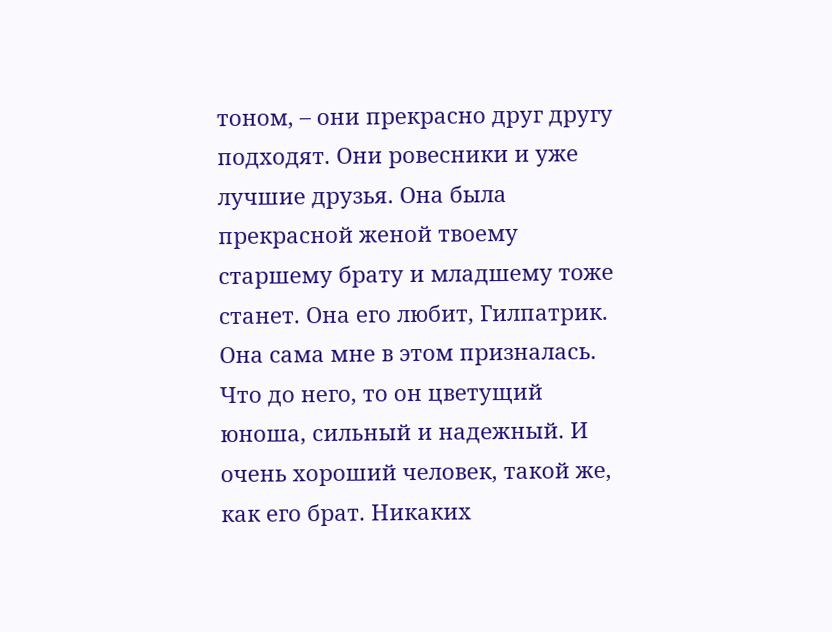тоном, – они прекрасно друг другу подходят. Они ровесники и уже лучшие друзья. Она была прекрасной женой твоему старшему брату и младшему тоже станет. Она его любит, Гилпатрик. Она сама мне в этом призналась. Что до него, то он цветущий юноша, сильный и надежный. И очень хороший человек, такой же, как его брат. Никаких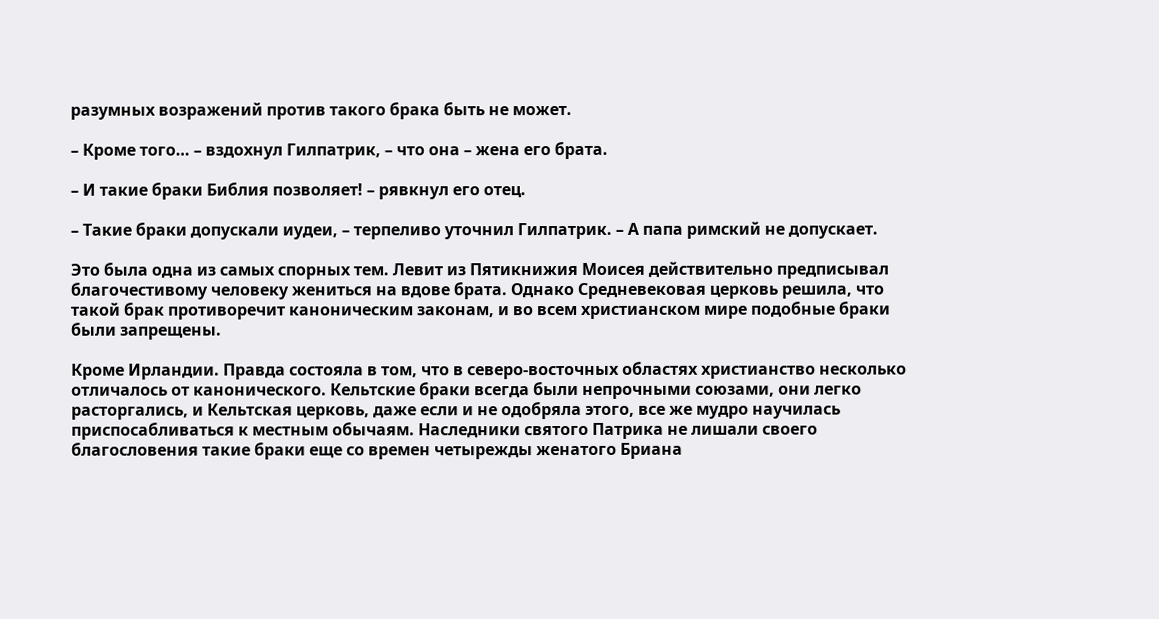разумных возражений против такого брака быть не может.

– Кроме того… – вздохнул Гилпатрик, – что она – жена его брата.

– И такие браки Библия позволяет! – рявкнул его отец.

– Такие браки допускали иудеи, – терпеливо уточнил Гилпатрик. – А папа римский не допускает.

Это была одна из самых спорных тем. Левит из Пятикнижия Моисея действительно предписывал благочестивому человеку жениться на вдове брата. Однако Средневековая церковь решила, что такой брак противоречит каноническим законам, и во всем христианском мире подобные браки были запрещены.

Кроме Ирландии. Правда состояла в том, что в северо-восточных областях христианство несколько отличалось от канонического. Кельтские браки всегда были непрочными союзами, они легко расторгались, и Кельтская церковь, даже если и не одобряла этого, все же мудро научилась приспосабливаться к местным обычаям. Наследники святого Патрика не лишали своего благословения такие браки еще со времен четырежды женатого Бриана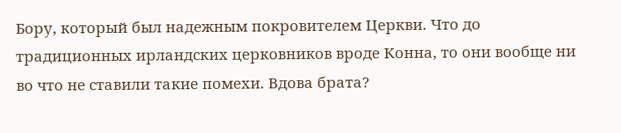Бору, который был надежным покровителем Церкви. Что до традиционных ирландских церковников вроде Конна, то они вообще ни во что не ставили такие помехи. Вдова брата?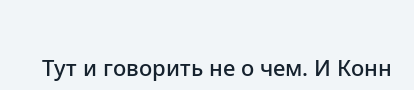Тут и говорить не о чем. И Конн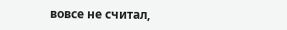вовсе не считал,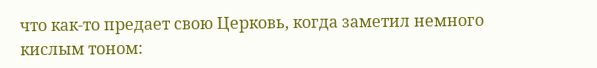что как-то предает свою Церковь, когда заметил немного кислым тоном: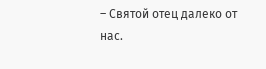– Святой отец далеко от нас.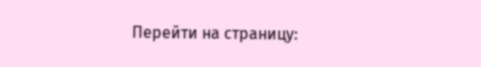Перейти на страницу: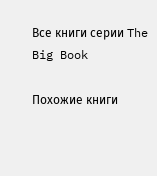Все книги серии The Big Book

Похожие книги